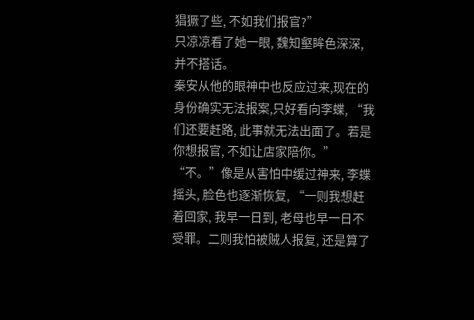猖獗了些, 不如我们报官?”
只凉凉看了她一眼, 魏知壑眸色深深, 并不搭话。
秦安从他的眼神中也反应过来,现在的身份确实无法报案,只好看向李蝶, “我们还要赶路, 此事就无法出面了。若是你想报官, 不如让店家陪你。”
“不。”像是从害怕中缓过神来, 李蝶摇头, 脸色也逐渐恢复, “一则我想赶着回家, 我早一日到, 老母也早一日不受罪。二则我怕被贼人报复, 还是算了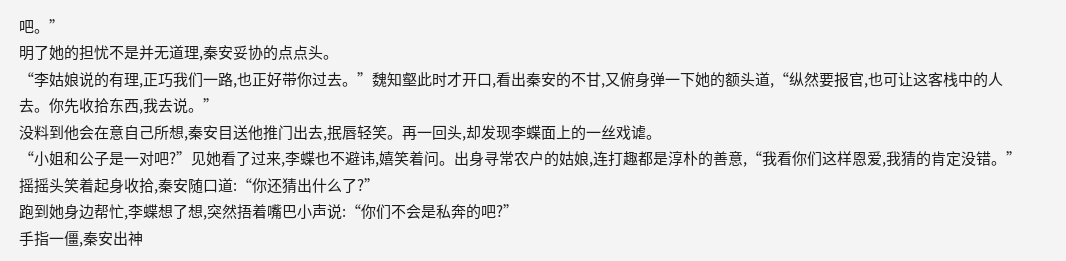吧。”
明了她的担忧不是并无道理,秦安妥协的点点头。
“李姑娘说的有理,正巧我们一路,也正好带你过去。”魏知壑此时才开口,看出秦安的不甘,又俯身弹一下她的额头道,“纵然要报官,也可让这客栈中的人去。你先收拾东西,我去说。”
没料到他会在意自己所想,秦安目送他推门出去,抿唇轻笑。再一回头,却发现李蝶面上的一丝戏谑。
“小姐和公子是一对吧?”见她看了过来,李蝶也不避讳,嬉笑着问。出身寻常农户的姑娘,连打趣都是淳朴的善意,“我看你们这样恩爱,我猜的肯定没错。”
摇摇头笑着起身收拾,秦安随口道:“你还猜出什么了?”
跑到她身边帮忙,李蝶想了想,突然捂着嘴巴小声说:“你们不会是私奔的吧?”
手指一僵,秦安出神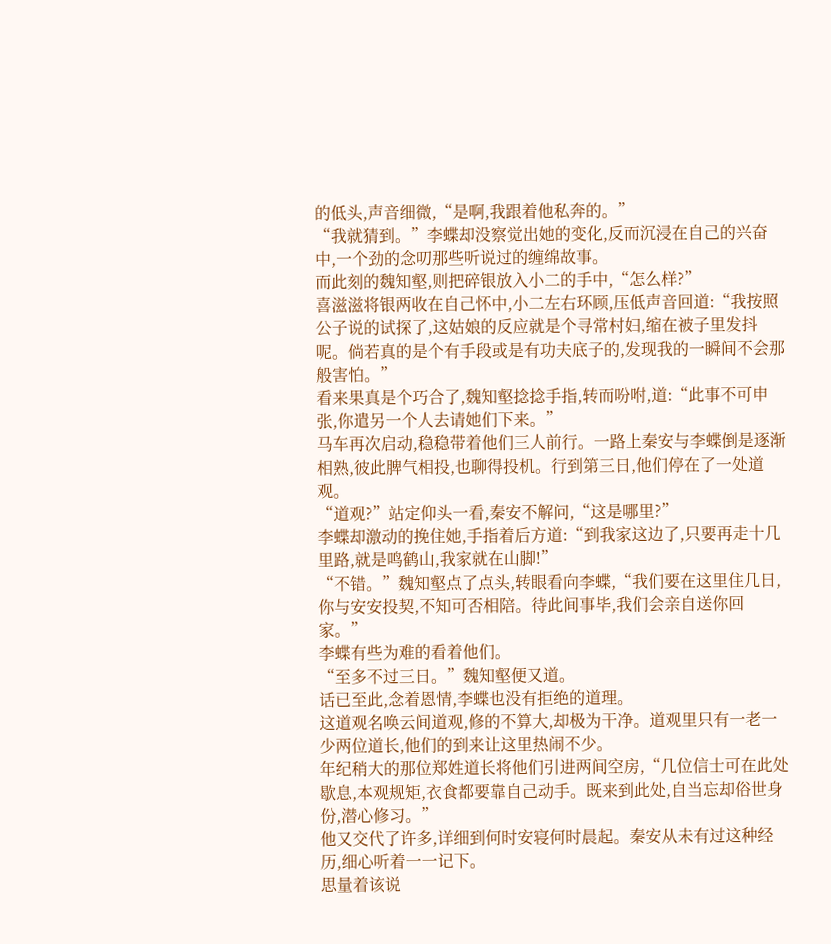的低头,声音细微,“是啊,我跟着他私奔的。”
“我就猜到。”李蝶却没察觉出她的变化,反而沉浸在自己的兴奋中,一个劲的念叨那些听说过的缠绵故事。
而此刻的魏知壑,则把碎银放入小二的手中,“怎么样?”
喜滋滋将银两收在自己怀中,小二左右环顾,压低声音回道:“我按照公子说的试探了,这姑娘的反应就是个寻常村妇,缩在被子里发抖呢。倘若真的是个有手段或是有功夫底子的,发现我的一瞬间不会那般害怕。”
看来果真是个巧合了,魏知壑捻捻手指,转而吩咐,道:“此事不可申张,你遣另一个人去请她们下来。”
马车再次启动,稳稳带着他们三人前行。一路上秦安与李蝶倒是逐渐相熟,彼此脾气相投,也聊得投机。行到第三日,他们停在了一处道观。
“道观?”站定仰头一看,秦安不解问,“这是哪里?”
李蝶却激动的挽住她,手指着后方道:“到我家这边了,只要再走十几里路,就是鸣鹤山,我家就在山脚!”
“不错。”魏知壑点了点头,转眼看向李蝶,“我们要在这里住几日,你与安安投契,不知可否相陪。待此间事毕,我们会亲自送你回家。”
李蝶有些为难的看着他们。
“至多不过三日。”魏知壑便又道。
话已至此,念着恩情,李蝶也没有拒绝的道理。
这道观名唤云间道观,修的不算大,却极为干净。道观里只有一老一少两位道长,他们的到来让这里热闹不少。
年纪稍大的那位郑姓道长将他们引进两间空房,“几位信士可在此处歇息,本观规矩,衣食都要靠自己动手。既来到此处,自当忘却俗世身份,潜心修习。”
他又交代了许多,详细到何时安寝何时晨起。秦安从未有过这种经历,细心听着一一记下。
思量着该说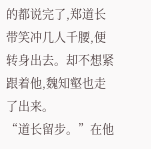的都说完了,郑道长带笑冲几人千腰,便转身出去。却不想紧跟着他,魏知壑也走了出来。
“道长留步。”在他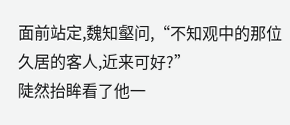面前站定,魏知壑问,“不知观中的那位久居的客人,近来可好?”
陡然抬眸看了他一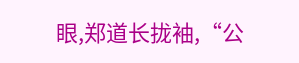眼,郑道长拢袖,“公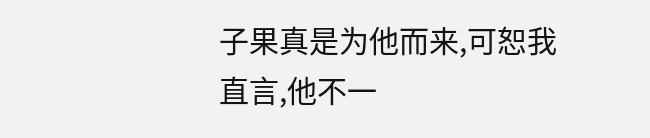子果真是为他而来,可恕我直言,他不一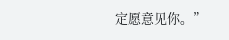定愿意见你。”